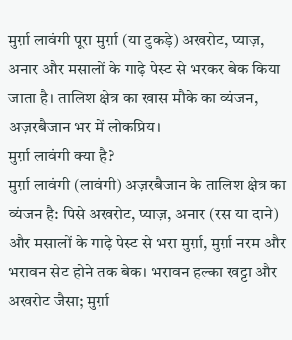मुर्ग़ा लावंगी पूरा मुर्ग़ा (या टुकड़े) अखरोट, प्याज़, अनार और मसालों के गाढ़े पेस्ट से भरकर बेक किया जाता है। तालिश क्षेत्र का खास मौके का व्यंजन, अज़रबैजान भर में लोकप्रिय।
मुर्ग़ा लावंगी क्या है?
मुर्ग़ा लावंगी (लावंगी) अज़रबैजान के तालिश क्षेत्र का व्यंजन है: पिसे अखरोट, प्याज़, अनार (रस या दाने) और मसालों के गाढ़े पेस्ट से भरा मुर्ग़ा, मुर्ग़ा नरम और भरावन सेट होने तक बेक। भरावन हल्का खट्टा और अखरोट जैसा; मुर्ग़ा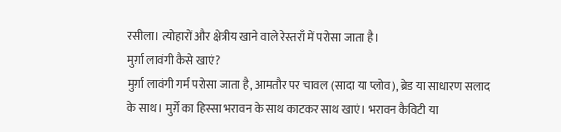रसीला। त्योहारों और क्षेत्रीय खाने वाले रेस्तराँ में परोसा जाता है।
मुर्ग़ा लावंगी कैसे खाएं?
मुर्ग़ा लावंगी गर्म परोसा जाता है, आमतौर पर चावल (सादा या प्लोव), ब्रेड या साधारण सलाद के साथ। मुर्ग़े का हिस्सा भरावन के साथ काटकर साथ खाएं। भरावन कैविटी या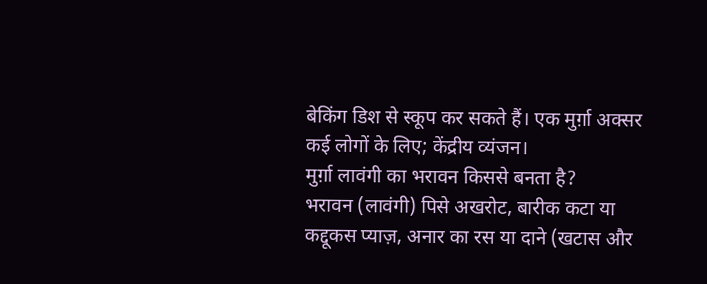बेकिंग डिश से स्कूप कर सकते हैं। एक मुर्ग़ा अक्सर कई लोगों के लिए; केंद्रीय व्यंजन।
मुर्ग़ा लावंगी का भरावन किससे बनता है?
भरावन (लावंगी) पिसे अखरोट, बारीक कटा या कद्दूकस प्याज़, अनार का रस या दाने (खटास और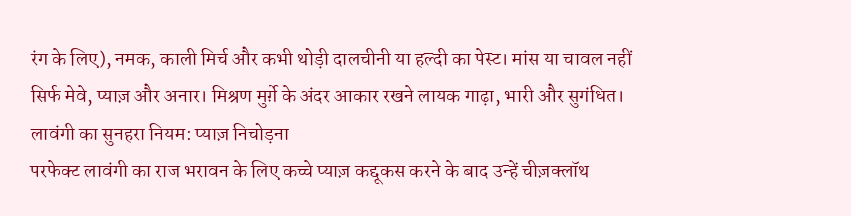रंग के लिए), नमक, काली मिर्च और कभी थोड़ी दालचीनी या हल्दी का पेस्ट। मांस या चावल नहीं सिर्फ मेवे, प्याज़ और अनार। मिश्रण मुर्ग़े के अंदर आकार रखने लायक गाढ़ा, भारी और सुगंधित।
लावंगी का सुनहरा नियम: प्याज़ निचोड़ना
परफेक्ट लावंगी का राज भरावन के लिए कच्चे प्याज़ कद्दूकस करने के बाद उन्हें चीज़क्लॉथ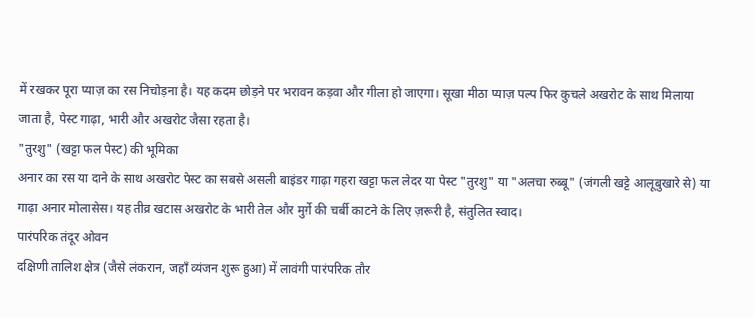में रखकर पूरा प्याज़ का रस निचोड़ना है। यह कदम छोड़ने पर भरावन कड़वा और गीला हो जाएगा। सूखा मीठा प्याज़ पल्प फिर कुचले अखरोट के साथ मिलाया जाता है, पेस्ट गाढ़ा, भारी और अखरोट जैसा रहता है।
"तुरशु" (खट्टा फल पेस्ट) की भूमिका
अनार का रस या दाने के साथ अखरोट पेस्ट का सबसे असली बाइंडर गाढ़ा गहरा खट्टा फल लेदर या पेस्ट "तुरशु" या "अलचा रुब्बू" (जंगली खट्टे आलूबुखारे से) या गाढ़ा अनार मोलासेस। यह तीव्र खटास अखरोट के भारी तेल और मुर्ग़े की चर्बी काटने के लिए ज़रूरी है, संतुलित स्वाद।
पारंपरिक तंदूर ओवन
दक्षिणी तालिश क्षेत्र (जैसे लंकरान, जहाँ व्यंजन शुरू हुआ) में लावंगी पारंपरिक तौर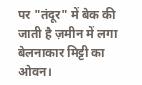पर "तंदूर" में बेक की जाती है ज़मीन में लगा बेलनाकार मिट्टी का ओवन।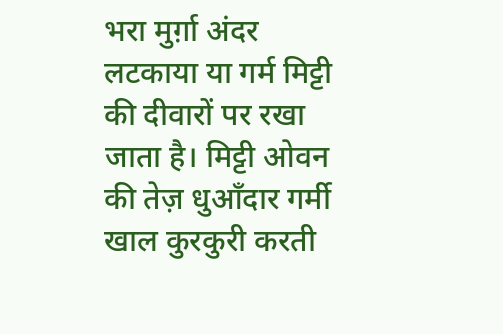भरा मुर्ग़ा अंदर लटकाया या गर्म मिट्टी की दीवारों पर रखा जाता है। मिट्टी ओवन की तेज़ धुआँदार गर्मी खाल कुरकुरी करती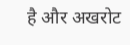है और अखरोट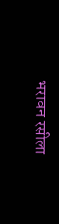भरावन रसीला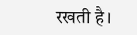रखती है।